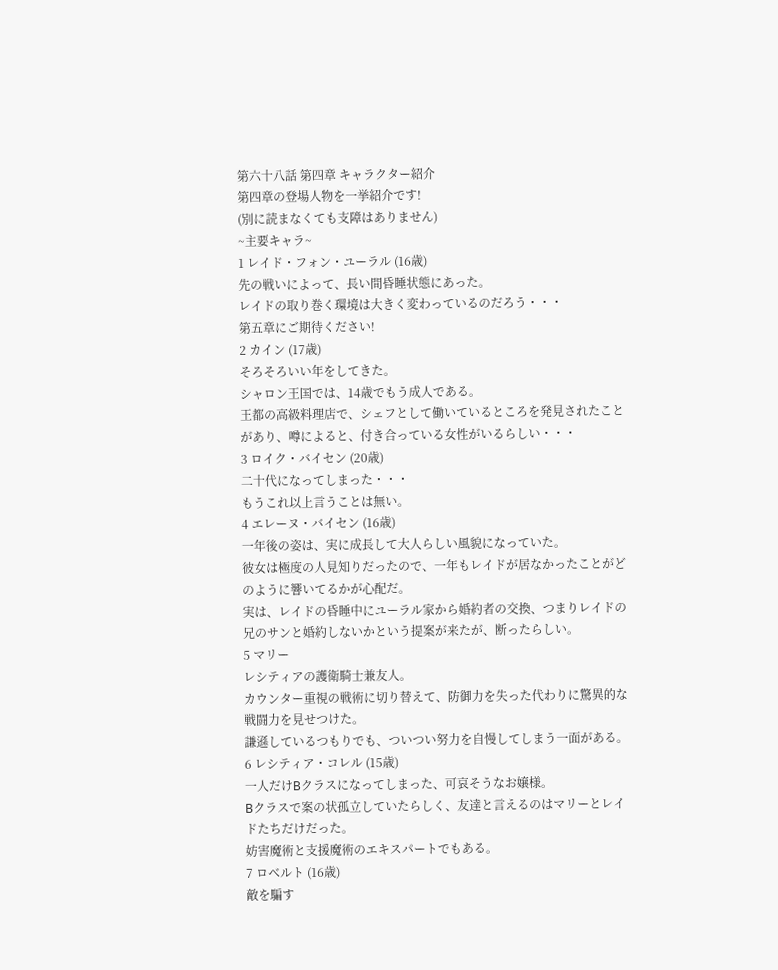第六十八話 第四章 キャラクター紹介
第四章の登場人物を一挙紹介です!
(別に読まなくても支障はありません)
~主要キャラ~
1 レイド・フォン・ユーラル (16歳)
先の戦いによって、長い間昏睡状態にあった。
レイドの取り巻く環境は大きく変わっているのだろう・・・
第五章にご期待ください!
2 カイン (17歳)
そろそろいい年をしてきた。
シャロン王国では、14歳でもう成人である。
王都の高級料理店で、シェフとして働いているところを発見されたことがあり、噂によると、付き合っている女性がいるらしい・・・
3 ロイク・バイセン (20歳)
二十代になってしまった・・・
もうこれ以上言うことは無い。
4 エレーヌ・バイセン (16歳)
一年後の姿は、実に成長して大人らしい風貌になっていた。
彼女は極度の人見知りだったので、一年もレイドが居なかったことがどのように響いてるかが心配だ。
実は、レイドの昏睡中にユーラル家から婚約者の交換、つまりレイドの兄のサンと婚約しないかという提案が来たが、断ったらしい。
5 マリー
レシティアの護衛騎士兼友人。
カウンター重視の戦術に切り替えて、防御力を失った代わりに驚異的な戦闘力を見せつけた。
謙遜しているつもりでも、ついつい努力を自慢してしまう一面がある。
6 レシティア・コレル (15歳)
一人だけBクラスになってしまった、可哀そうなお嬢様。
Bクラスで案の状孤立していたらしく、友達と言えるのはマリーとレイドたちだけだった。
妨害魔術と支援魔術のエキスパートでもある。
7 ロベルト (16歳)
敵を騙す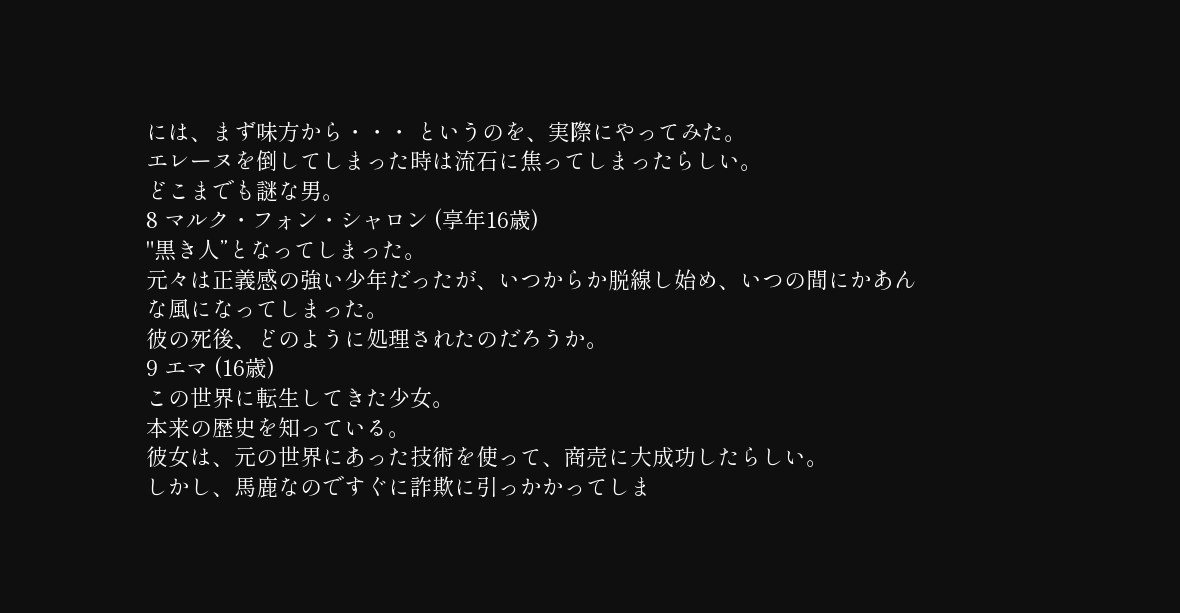には、まず味方から・・・ というのを、実際にやってみた。
エレーヌを倒してしまった時は流石に焦ってしまったらしい。
どこまでも謎な男。
8 マルク・フォン・シャロン (享年16歳)
"黒き人”となってしまった。
元々は正義感の強い少年だったが、いつからか脱線し始め、いつの間にかあんな風になってしまった。
彼の死後、どのように処理されたのだろうか。
9 エマ (16歳)
この世界に転生してきた少女。
本来の歴史を知っている。
彼女は、元の世界にあった技術を使って、商売に大成功したらしい。
しかし、馬鹿なのですぐに詐欺に引っかかってしま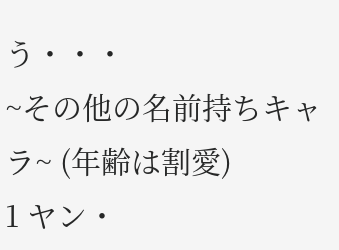う・・・
~その他の名前持ちキャラ~ (年齢は割愛)
1 ヤン・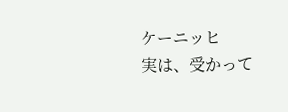ケーニッヒ
実は、受かって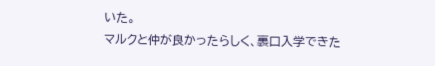いた。
マルクと仲が良かったらしく、裏口入学できた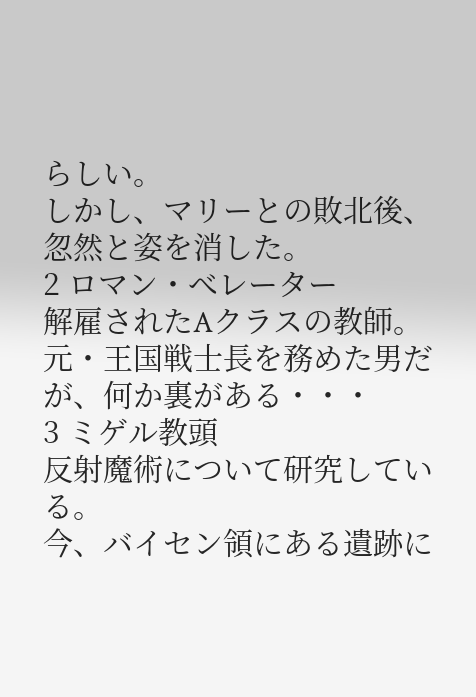らしい。
しかし、マリーとの敗北後、忽然と姿を消した。
2 ロマン・べレーター
解雇されたAクラスの教師。
元・王国戦士長を務めた男だが、何か裏がある・・・
3 ミゲル教頭
反射魔術について研究している。
今、バイセン領にある遺跡に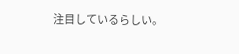注目しているらしい。